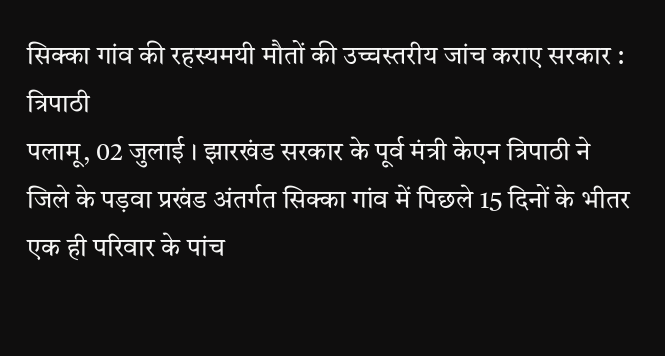सिक्का गांव की रहस्यमयी मौतों की उच्चस्तरीय जांच कराए सरकार : त्रिपाठी
पलामू, 02 जुलाई । झारखंड सरकार के पूर्व मंत्री केएन त्रिपाठी ने जिले के पड़वा प्रखंड अंतर्गत सिक्का गांव में पिछले 15 दिनों के भीतर एक ही परिवार के पांच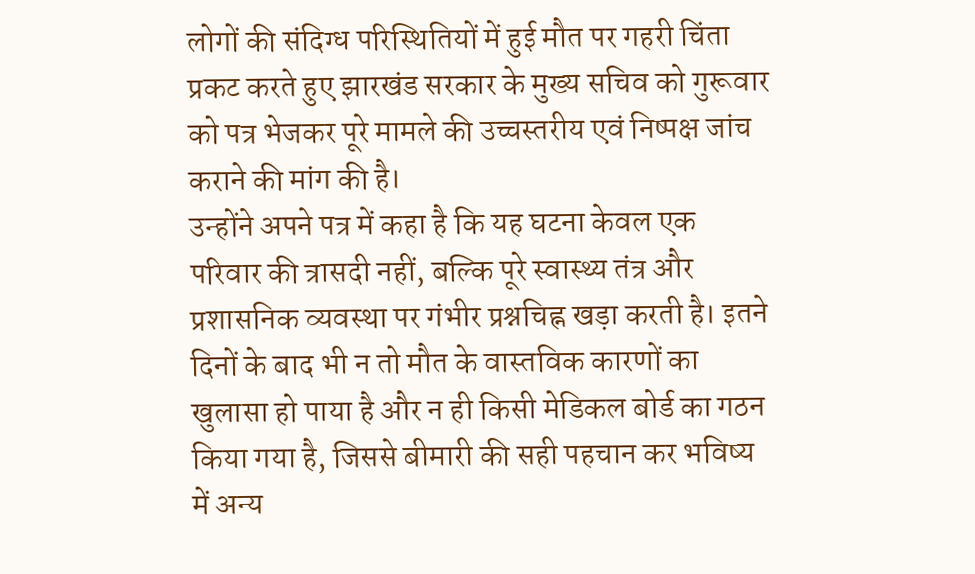लोगों की संदिग्ध परिस्थितियों में हुई मौत पर गहरी चिंता प्रकट करते हुए झारखंड सरकार के मुख्य सचिव को गुरूवार को पत्र भेजकर पूरे मामले की उच्चस्तरीय एवं निष्पक्ष जांच कराने की मांग की है।
उन्होंने अपने पत्र में कहा है कि यह घटना केवल एक परिवार की त्रासदी नहीं, बल्कि पूरे स्वास्थ्य तंत्र और प्रशासनिक व्यवस्था पर गंभीर प्रश्नचिह्न खड़ा करती है। इतने दिनों के बाद भी न तो मौत के वास्तविक कारणों का खुलासा हो पाया है और न ही किसी मेडिकल बोर्ड का गठन किया गया है, जिससे बीमारी की सही पहचान कर भविष्य में अन्य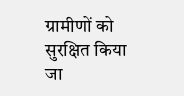ग्रामीणों को सुरक्षित किया जा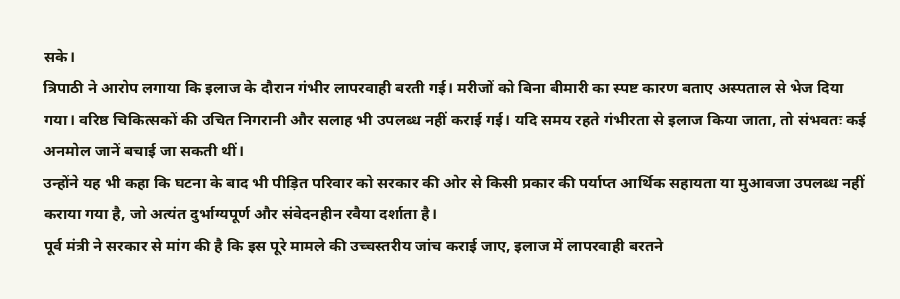सके।
त्रिपाठी ने आरोप लगाया कि इलाज के दौरान गंभीर लापरवाही बरती गई। मरीजों को बिना बीमारी का स्पष्ट कारण बताए अस्पताल से भेज दिया गया। वरिष्ठ चिकित्सकों की उचित निगरानी और सलाह भी उपलब्ध नहीं कराई गई। यदि समय रहते गंभीरता से इलाज किया जाता, तो संभवतः कई अनमोल जानें बचाई जा सकती थीं।
उन्होंने यह भी कहा कि घटना के बाद भी पीड़ित परिवार को सरकार की ओर से किसी प्रकार की पर्याप्त आर्थिक सहायता या मुआवजा उपलब्ध नहीं कराया गया है, जो अत्यंत दुर्भाग्यपूर्ण और संवेदनहीन रवैया दर्शाता है।
पूर्व मंत्री ने सरकार से मांग की है कि इस पूरे मामले की उच्चस्तरीय जांच कराई जाए, इलाज में लापरवाही बरतने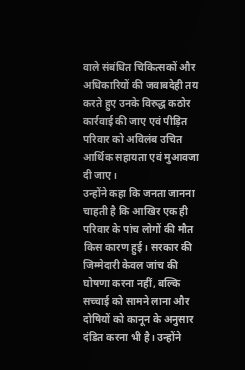वाले संबंधित चिकित्सकों और अधिकारियों की जवाबदेही तय करते हुए उनके विरुद्ध कठोर कार्रवाई की जाए एवं पीड़ित परिवार को अविलंब उचित आर्थिक सहायता एवं मुआवजा दी जाए।
उन्होंने कहा कि जनता जानना चाहती है कि आखिर एक ही परिवार के पांच लोगों की मौत किस कारण हुई। सरकार की जिम्मेदारी केवल जांच की घोषणा करना नहीं, बल्कि सच्चाई को सामने लाना और दोषियों को कानून के अनुसार दंडित करना भी है। उन्होंने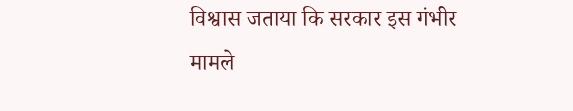विश्वास जताया कि सरकार इस गंभीर मामले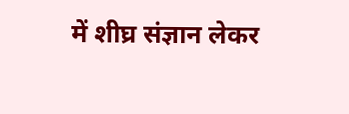में शीघ्र संज्ञान लेकर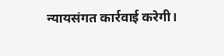न्यायसंगत कार्रवाई करेगी।